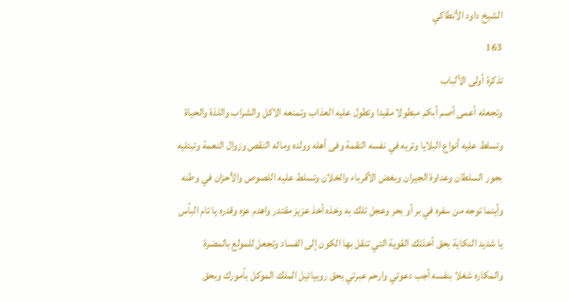الشيخ داود الأنطاكي
163
تذكرة أولى الألباب
وتجعله أعمى أصم أبكم مبطولا مقيدا وتطول عليه العذاب وتمنعه الاكل والشراب واللذة والحياة وتسلط عليه أنواع البلايا وتريه في نفسه النقمة وفى أهله وولده وماله النقص وزوال النعمة وتبتليه بجور السلطان وعداوة الجيران وبغض الأقرباء والخلان وتسلط عليه اللصوص والأحزان في وطنه وأينما توجه من سفره في بر أو بحر وعجل تلك به وخذه أخذ عزيز مقتدر واهدم عزه وقدره يا تام البأس يا شديد النكاية بحق أخذتك القوية التي تنقل بها الكون إلى الفساد وتجعل للمولع بالمضرة والمكاره شغلا بنفسه أجب دعوتي وارحم عبرتي بحق روبيائيل الملك الموكل بأمورك وبحق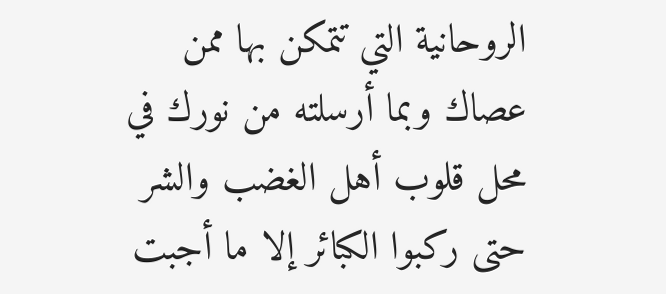الروحانية التي تتمكن بها ممن عصاك وبما أرسلته من نورك في محل قلوب أهل الغضب والشر حتى ركبوا الكبائر إلا ما أجبت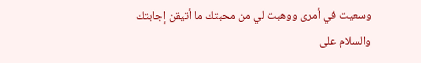وسعيت في أمرى ووهبت لي من محبتك ما أتيقن إجابتك والسلام على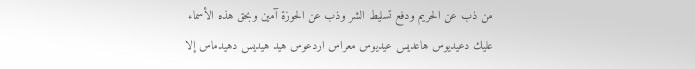من ذب عن الحريم ودفع تسليط الشر وذب عن الحوزة آمين وبحق هذه الأسماء عليك دعيديوس هاعديس عيديوس معراس اردعوس هيد هيديس دهيدماس إلا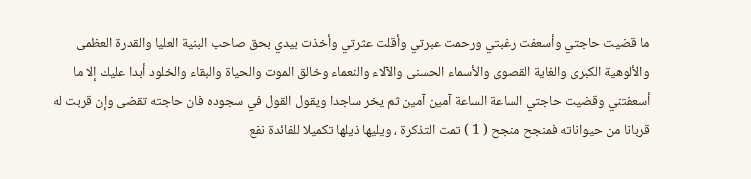ما قضيت حاجتي وأسعفت رغبتي ورحمت عبرتي وأقلت عثرتي وأخذت بيدي بحق صاحب البنية العليا والقدرة العظمى والألوهية الكبرى والغاية القصوى والأسماء الحسنى والآلاء والنعماء وخالق الموت والحياة والبقاء والخلود أبدا عليك إلا ما أسعفتني وقضيت حاجتي الساعة الساعة آمين آمين ثم يخر ساجدا ويقول القول في سجوده فان حاجته تقضى وإن قربت له قربانا من حيواناته فمنجح منجح ( 1 ) تمت التذكرة ، ويليها ذيلها تكميلا للفائدة نفع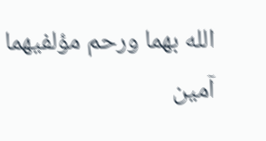الله بهما ورحم مؤلفيهما آمين